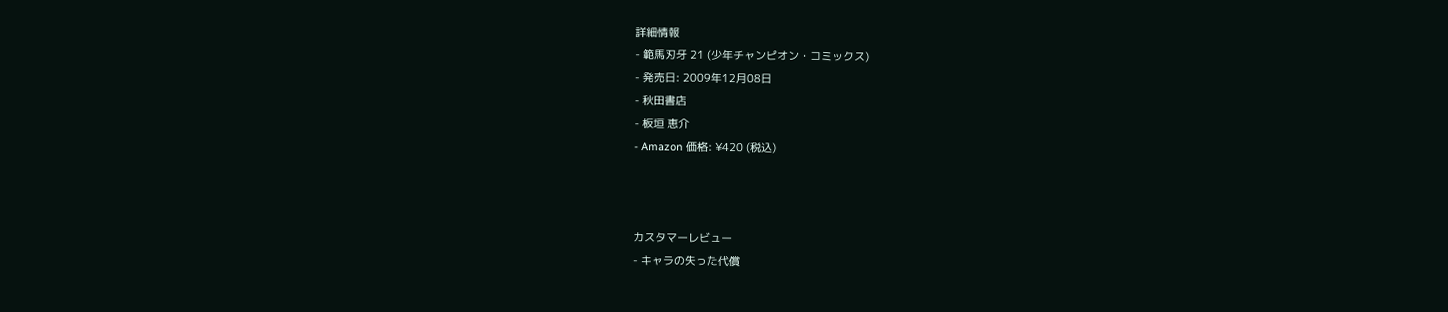詳細情報
- 範馬刃牙 21 (少年チャンピオン・コミックス)
- 発売日: 2009年12月08日
- 秋田書店
- 板垣 恵介
- Amazon 価格: ¥420 (税込)



カスタマーレビュー
- キャラの失った代償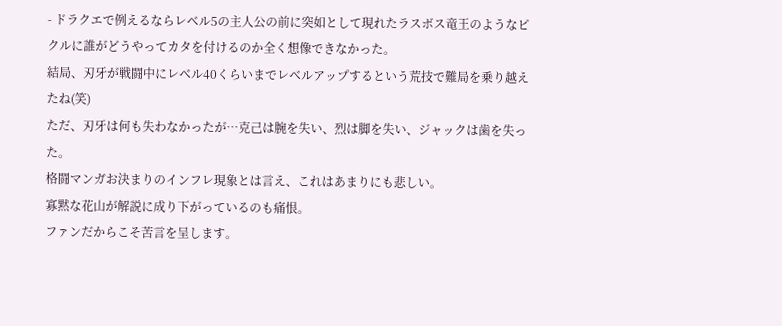- ドラクエで例えるならレベル5の主人公の前に突如として現れたラスボス竜王のようなピクルに誰がどうやってカタを付けるのか全く想像できなかった。
結局、刃牙が戦闘中にレベル40くらいまでレベルアップするという荒技で難局を乗り越えたね(笑)
ただ、刃牙は何も失わなかったが…克己は腕を失い、烈は脚を失い、ジャックは歯を失った。
格闘マンガお決まりのインフレ現象とは言え、これはあまりにも悲しい。
寡黙な花山が解説に成り下がっているのも痛恨。
ファンだからこそ苦言を呈します。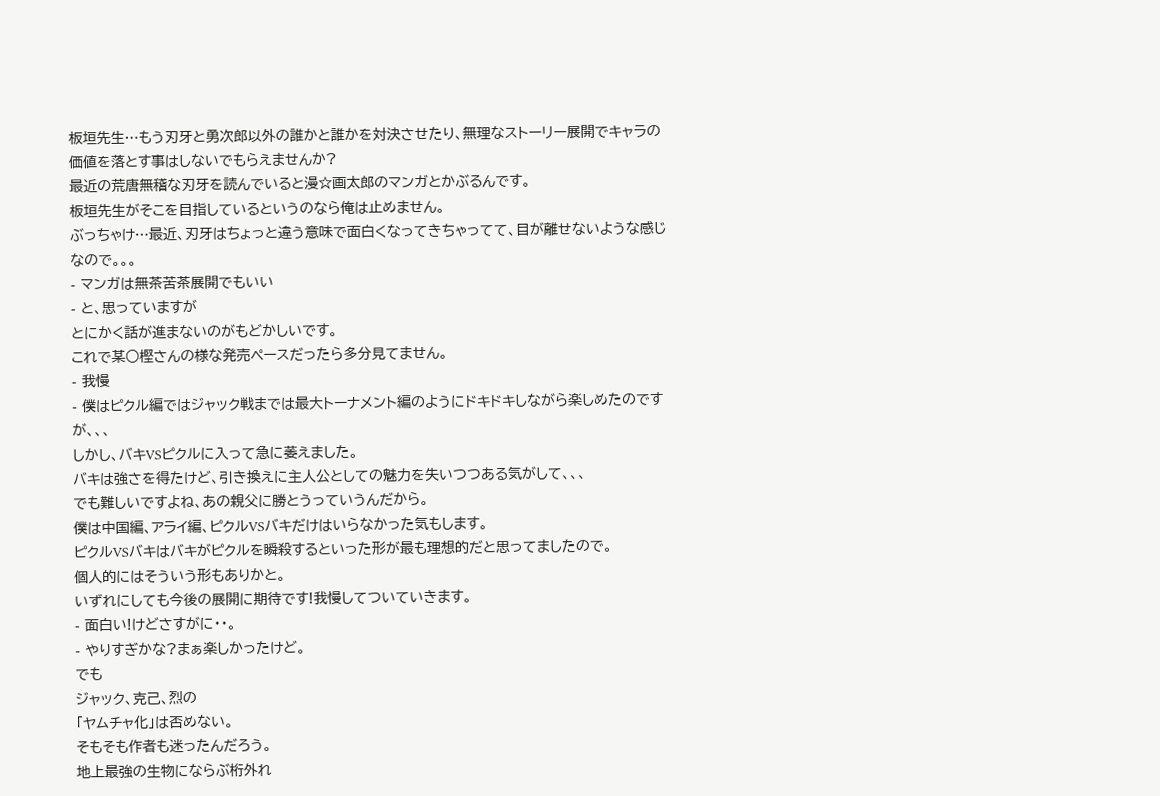板垣先生…もう刃牙と勇次郎以外の誰かと誰かを対決させたり、無理なストーリー展開でキャラの価値を落とす事はしないでもらえませんか?
最近の荒唐無稽な刃牙を読んでいると漫☆画太郎のマンガとかぶるんです。
板垣先生がそこを目指しているというのなら俺は止めません。
ぶっちゃけ…最近、刃牙はちょっと違う意味で面白くなってきちゃってて、目が離せないような感じなので。。。
- マンガは無茶苦茶展開でもいい
- と、思っていますが
とにかく話が進まないのがもどかしいです。
これで某○樫さんの様な発売ペースだったら多分見てません。
- 我慢
- 僕はピクル編ではジャック戦までは最大トーナメント編のようにドキドキしながら楽しめたのですが、、、
しかし、バキVSピクルに入って急に萎えました。
バキは強さを得たけど、引き換えに主人公としての魅力を失いつつある気がして、、、
でも難しいですよね、あの親父に勝とうっていうんだから。
僕は中国編、アライ編、ピクルVSバキだけはいらなかった気もします。
ピクルVSバキはバキがピクルを瞬殺するといった形が最も理想的だと思ってましたので。
個人的にはそういう形もありかと。
いずれにしても今後の展開に期待です!我慢してついていきます。
- 面白い!けどさすがに・・。
- やりすぎかな?まぁ楽しかったけど。
でも
ジャック、克己、烈の
「ヤムチャ化」は否めない。
そもそも作者も迷ったんだろう。
地上最強の生物にならぶ桁外れ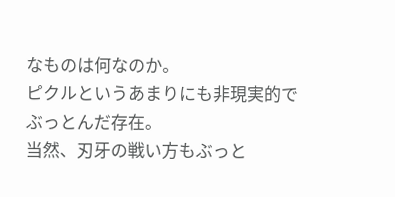なものは何なのか。
ピクルというあまりにも非現実的でぶっとんだ存在。
当然、刃牙の戦い方もぶっと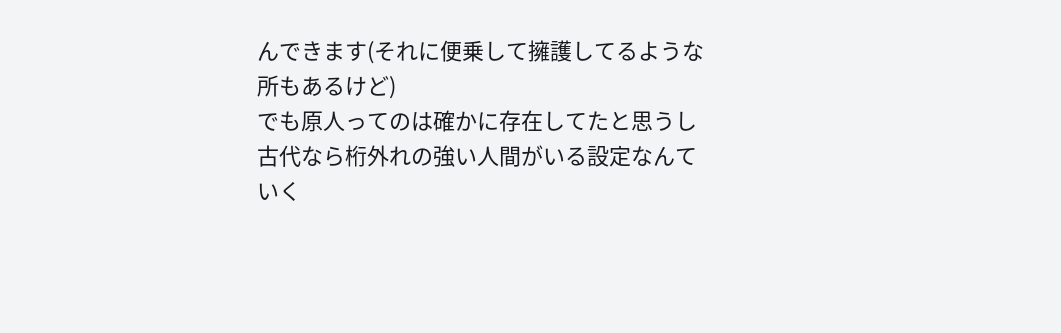んできます(それに便乗して擁護してるような所もあるけど)
でも原人ってのは確かに存在してたと思うし
古代なら桁外れの強い人間がいる設定なんていく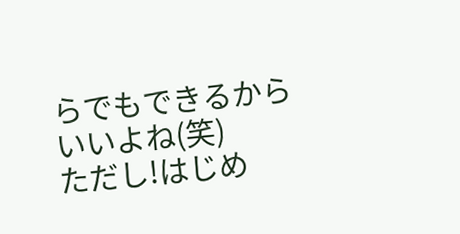らでもできるから
いいよね(笑)
ただし!はじめ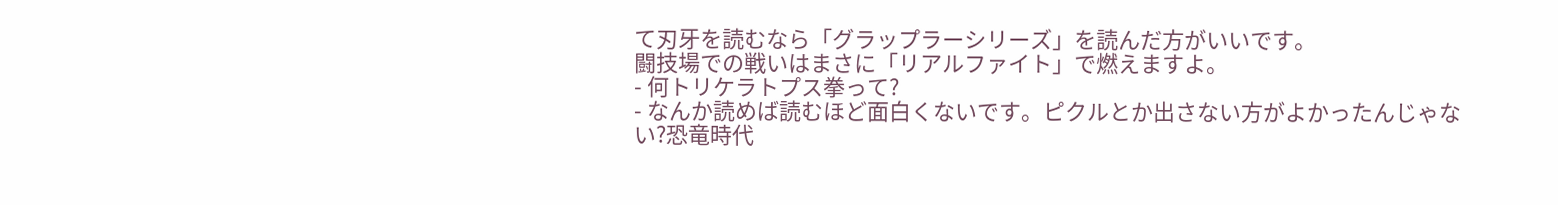て刃牙を読むなら「グラップラーシリーズ」を読んだ方がいいです。
闘技場での戦いはまさに「リアルファイト」で燃えますよ。
- 何トリケラトプス拳って?
- なんか読めば読むほど面白くないです。ピクルとか出さない方がよかったんじゃない?恐竜時代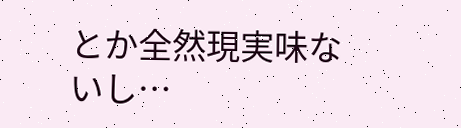とか全然現実味ないし…